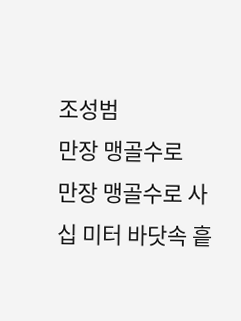조성범
만장 맹골수로
만장 맹골수로 사십 미터 바닷속 흩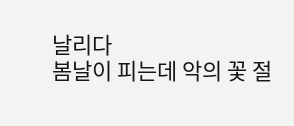날리다
봄날이 피는데 악의 꽃 절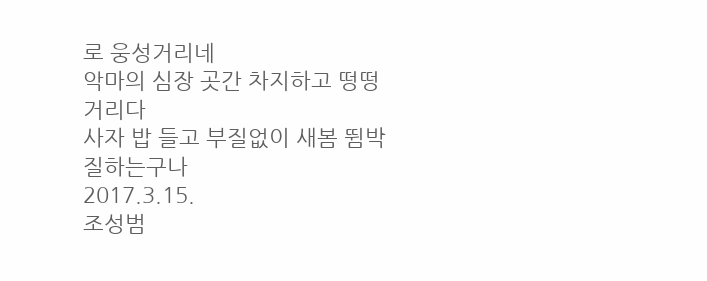로 웅성거리네
악마의 심장 곳간 차지하고 떵떵거리다
사자 밥 들고 부질없이 새봄 뜀박질하는구나
2017.3.15.
조성범